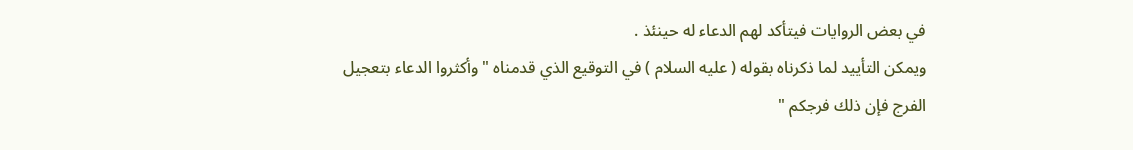في بعض الروايات فيتأكد لهم الدعاء له حينئذ .
ويمكن التأييد لما ذكرناه بقوله ( عليه السلام ) في التوقيع الذي قدمناه " وأكثروا الدعاء بتعجيل
الفرج فإن ذلك فرجكم "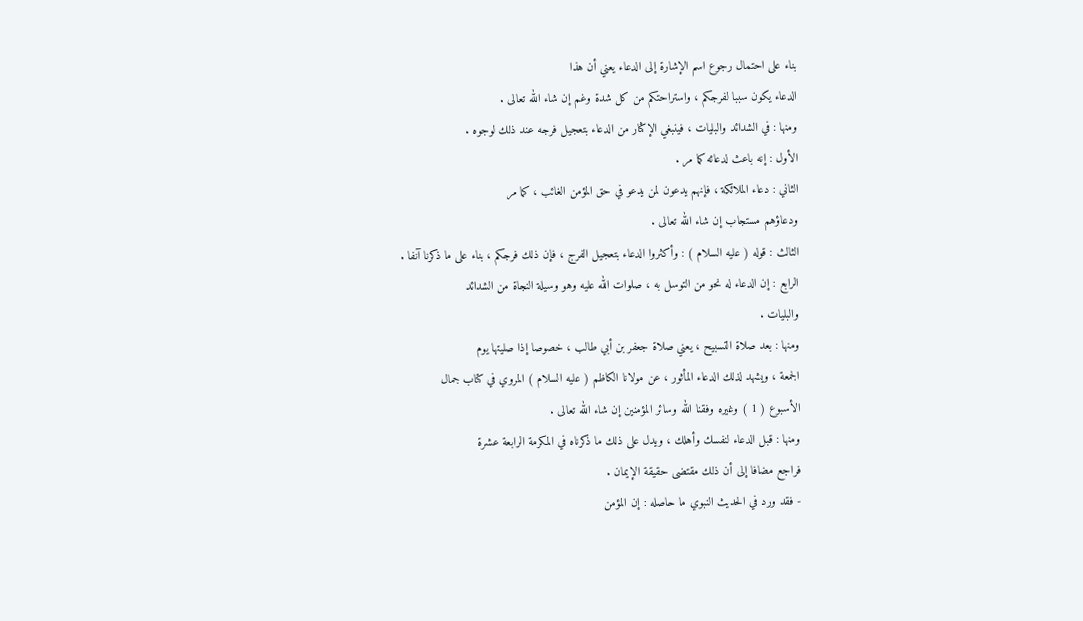بناء على احتمال رجوع اسم الإشارة إلى الدعاء يعني أن هذا
الدعاء يكون سببا لفرجكم ، واستراحتكم من كل شدة وغم إن شاء الله تعالى .
ومنها : في الشدائد والبليات ، فينبغي الإكثار من الدعاء بتعجيل فرجه عند ذلك لوجوه .
الأول : إنه باعث لدعائه كما مر .
الثاني : دعاء الملائكة ، فإنهم يدعون لمن يدعو في حق المؤمن الغائب ، كما مر
ودعاؤهم مستجاب إن شاء الله تعالى .
الثالث : قوله ( عليه السلام ) : وأكثروا الدعاء بتعجيل الفرج ، فإن ذلك فرجكم ، بناء على ما ذكرنا آنفا .
الرابع : إن الدعاء له نحو من التوسل به ، صلوات الله عليه وهو وسيلة النجاة من الشدائد
والبليات .
ومنها : بعد صلاة التسبيح ، يعني صلاة جعفر بن أبي طالب ، خصوصا إذا صليتها يوم
الجمعة ، ويشهد لذلك الدعاء المأثور ، عن مولانا الكاظم ( عليه السلام ) المروي في كتاب جمال
الأسبوع ( 1 ) وغيره وفقنا الله وسائر المؤمنين إن شاء الله تعالى .
ومنها : قبل الدعاء لنفسك وأهلك ، ويدل على ذلك ما ذكرناه في المكرمة الرابعة عشرة
فراجع مضافا إلى أن ذلك مقتضى حقيقة الإيمان .
- فقد ورد في الحديث النبوي ما حاصله : إن المؤمن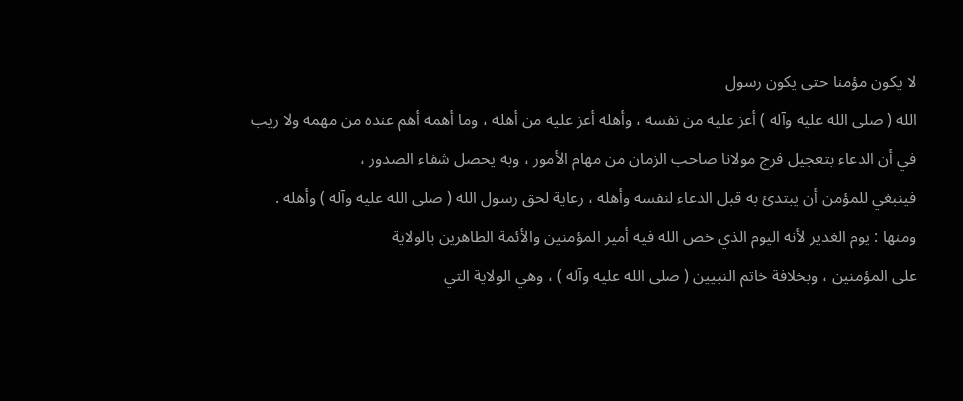لا يكون مؤمنا حتى يكون رسول
الله ( صلى الله عليه وآله ) أعز عليه من نفسه ، وأهله أعز عليه من أهله ، وما أهمه أهم عنده من مهمه ولا ريب
في أن الدعاء بتعجيل فرج مولانا صاحب الزمان من مهام الأمور ، وبه يحصل شفاء الصدور ،
فينبغي للمؤمن أن يبتدئ به قبل الدعاء لنفسه وأهله ، رعاية لحق رسول الله ( صلى الله عليه وآله ) وأهله .
ومنها : يوم الغدير لأنه اليوم الذي خص الله فيه أمير المؤمنين والأئمة الطاهرين بالولاية
على المؤمنين ، وبخلافة خاتم النبيين ( صلى الله عليه وآله ) ، وهي الولاية التي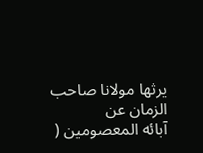يرثها مولانا صاحب الزمان عن
آبائه المعصومين (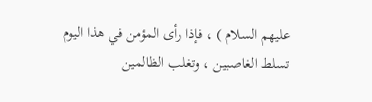عليهم السلام ) ، فإذا رأى المؤمن في هذا اليوم تسلط الغاصبين ، وتغلب الظالمين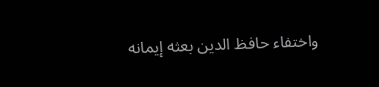واختفاء حافظ الدين بعثه إيمانه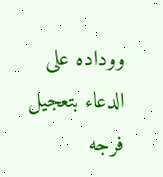ووداده على الدعاء بتعجيل فرجه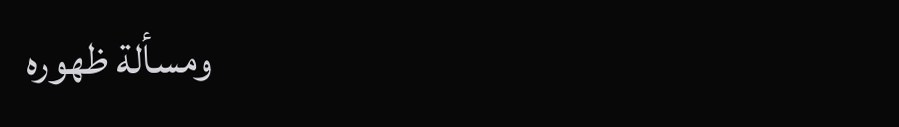ومسألة ظهوره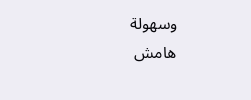وسهولة
هامش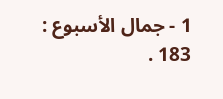1 - جمال الأسبوع : 183 .